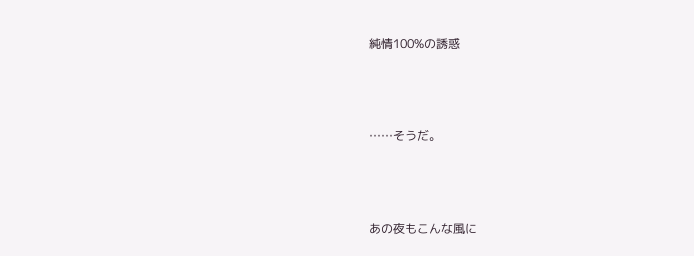純情100%の誘惑




……そうだ。




あの夜もこんな風に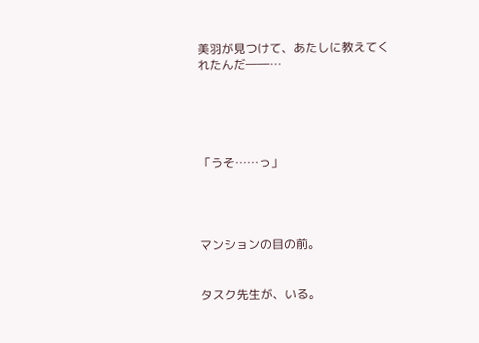美羽が見つけて、あたしに教えてくれたんだ――…





「うそ……っ」




マンションの目の前。


タスク先生が、いる。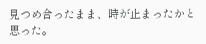見つめ合ったまま、時が止まったかと思った。